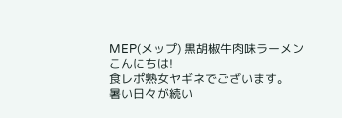MEP(メップ) 黒胡椒牛肉味ラーメン
こんにちは!
食レポ熟女ヤギネでございます。
暑い日々が続い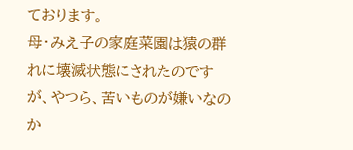ております。
母・みえ子の家庭菜園は猿の群れに壊滅状態にされたのですが、やつら、苦いものが嫌いなのか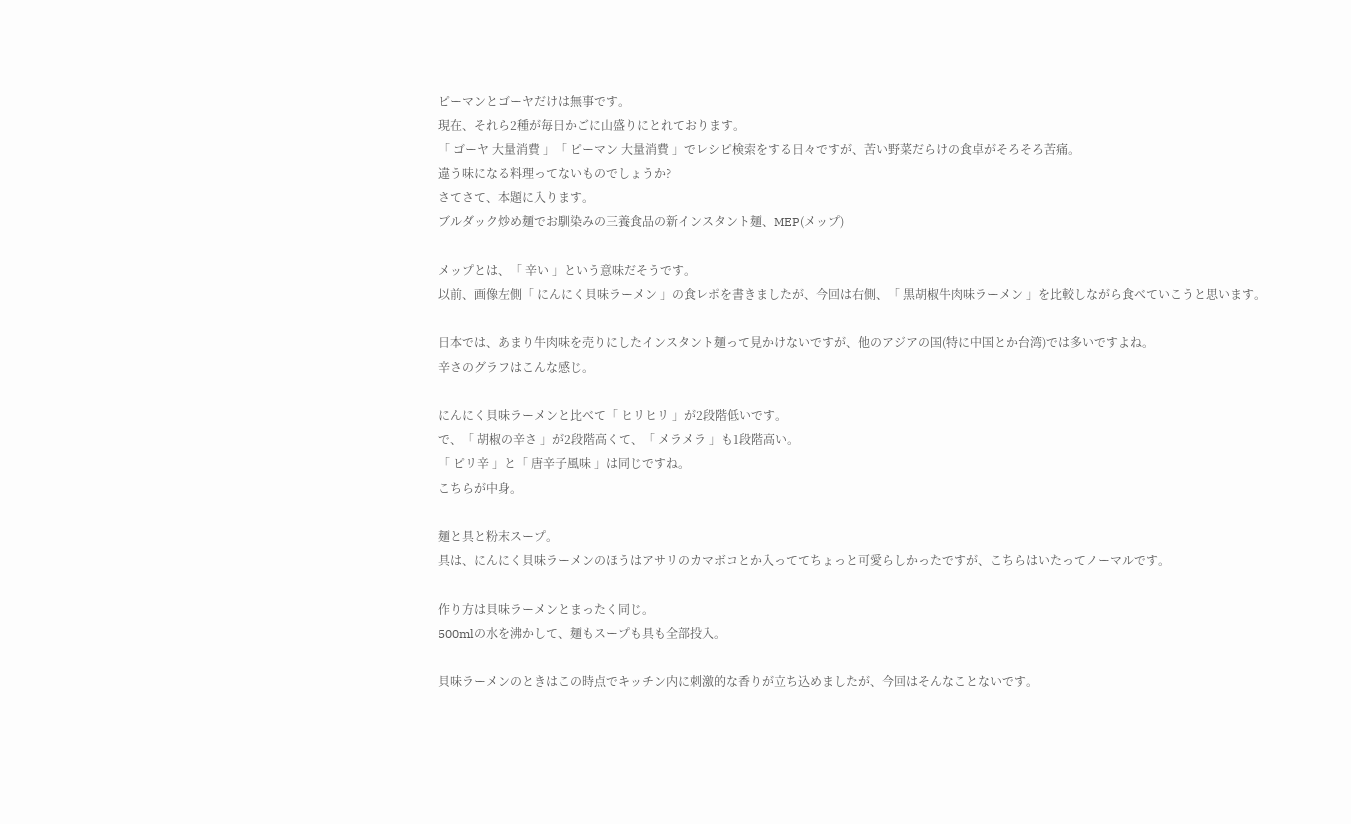ピーマンとゴーヤだけは無事です。
現在、それら2種が毎日かごに山盛りにとれております。
「 ゴーヤ 大量消費 」「 ピーマン 大量消費 」でレシピ検索をする日々ですが、苦い野菜だらけの食卓がそろそろ苦痛。
違う味になる料理ってないものでしょうか?
さてさて、本題に入ります。
ブルダック炒め麺でお馴染みの三養食品の新インスタント麺、MEP(メップ)

メップとは、「 辛い 」という意味だそうです。
以前、画像左側「 にんにく貝味ラーメン 」の食レポを書きましたが、今回は右側、「 黒胡椒牛肉味ラーメン 」を比較しながら食べていこうと思います。

日本では、あまり牛肉味を売りにしたインスタント麺って見かけないですが、他のアジアの国(特に中国とか台湾)では多いですよね。
辛さのグラフはこんな感じ。

にんにく貝味ラーメンと比べて「 ヒリヒリ 」が2段階低いです。
で、「 胡椒の辛さ 」が2段階高くて、「 メラメラ 」も1段階高い。
「 ピリ辛 」と「 唐辛子風味 」は同じですね。
こちらが中身。

麺と具と粉末スープ。
具は、にんにく貝味ラーメンのほうはアサリのカマボコとか入っててちょっと可愛らしかったですが、こちらはいたってノーマルです。

作り方は貝味ラーメンとまったく同じ。
500mlの水を沸かして、麺もスープも具も全部投入。

貝味ラーメンのときはこの時点でキッチン内に刺激的な香りが立ち込めましたが、今回はそんなことないです。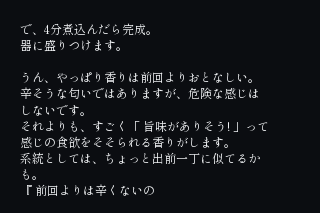で、4分煮込んだら完成。
器に盛りつけます。

うん、やっぱり香りは前回よりおとなしい。
辛そうな匂いではありますが、危険な感じはしないです。
それよりも、すごく「 旨味がありそう! 」って感じの食欲をそそられる香りがします。
系統としては、ちょっと出前一丁に似てるかも。
『 前回よりは辛くないの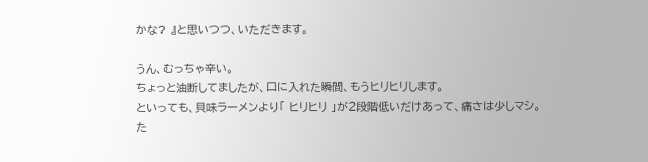かな? 』と思いつつ、いただきます。

うん、むっちゃ辛い。
ちょっと油断してましたが、口に入れた瞬間、もうヒリヒリします。
といっても、貝味ラーメンより「 ヒリヒリ 」が2段階低いだけあって、痛さは少しマシ。
た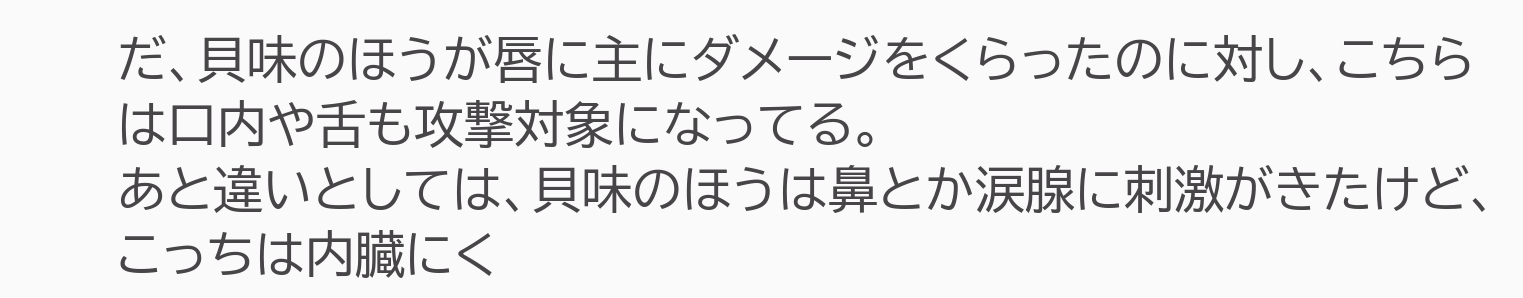だ、貝味のほうが唇に主にダメージをくらったのに対し、こちらは口内や舌も攻撃対象になってる。
あと違いとしては、貝味のほうは鼻とか涙腺に刺激がきたけど、こっちは内臓にく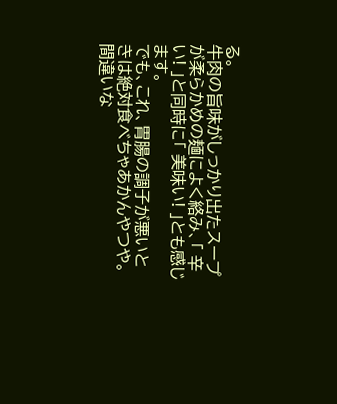る。
牛肉の旨味がしっかり出たスープが柔らかめの麺によく絡み、「 辛い! 」と同時に「 美味い! 」とも感じます。
でも、これ、胃腸の調子が悪いときは絶対食べちゃあかんやつや。
間違いな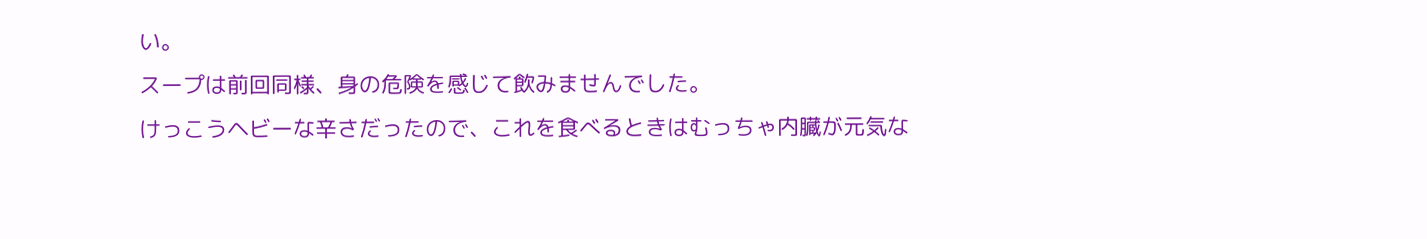い。
スープは前回同様、身の危険を感じて飲みませんでした。
けっこうヘビーな辛さだったので、これを食べるときはむっちゃ内臓が元気な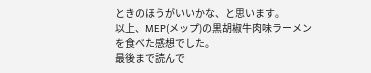ときのほうがいいかな、と思います。
以上、MEP(メップ)の黒胡椒牛肉味ラーメンを食べた感想でした。
最後まで読んで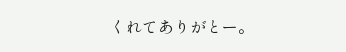くれてありがとー。